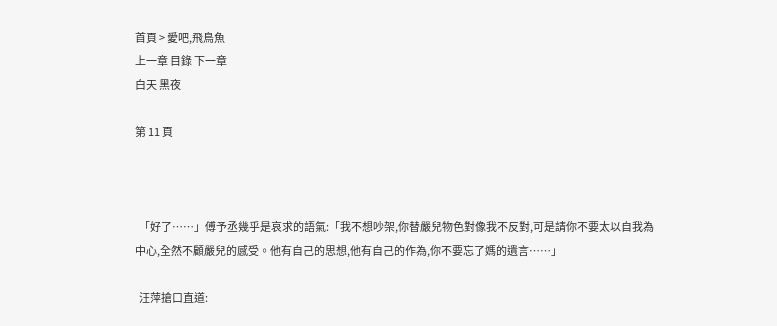首頁 > 愛吧,飛鳥魚
上一章 目錄 下一章
白天 黑夜

第 11 頁



  「好了……」傅予丞幾乎是哀求的語氣:「我不想吵架,你替嚴兒物色對像我不反對,可是請你不要太以自我為中心,全然不顧嚴兒的感受。他有自己的思想,他有自己的作為,你不要忘了媽的遺言……」

  汪萍搶口直道: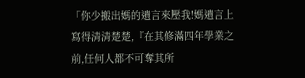「你少搬出媽的遺言來壓我!媽遺言上寫得清清楚楚,『在其修滿四年學業之前,任何人都不可奪其所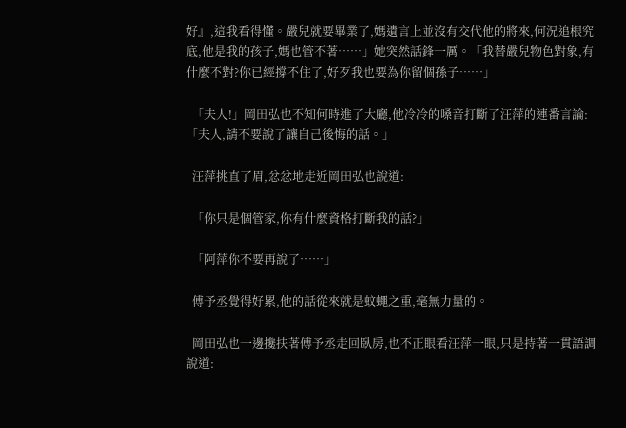好』,這我看得懂。嚴兒就要畢業了,媽遺言上並沒有交代他的將來,何況追根究底,他是我的孩子,媽也管不著……」她突然話鋒一厲。「我替嚴兒物色對象,有什麼不對?你已經撐不住了,好歹我也要為你留個孫子……」

  「夫人!」岡田弘也不知何時進了大廳,他冷冷的嗓音打斷了汪萍的連番言論:「夫人,請不要說了讓自己後悔的話。」

  汪萍挑直了眉,忿忿地走近岡田弘也說道:

  「你只是個管家,你有什麼資格打斷我的話?」

  「阿萍你不要再說了……」

  傅予丞覺得好累,他的話從來就是蚊蠅之重,毫無力量的。

  岡田弘也一邊攙扶著傅予丞走回臥房,也不正眼看汪萍一眼,只是持著一貫語調說道: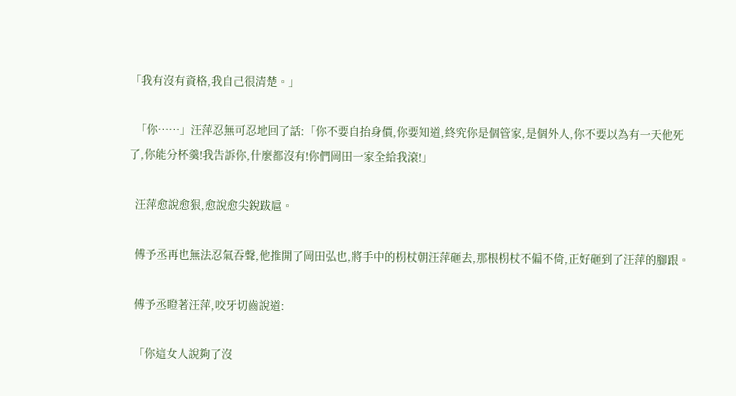「我有沒有資格,我自己很清楚。」

  「你……」汪萍忍無可忍地回了話:「你不要自抬身價,你要知道,終究你是個管家,是個外人,你不要以為有一天他死了,你能分杯羹!我告訴你,什麼都沒有!你們岡田一家全給我滾!」

  汪萍愈說愈狠,愈說愈尖銳跋扈。

  傅予丞再也無法忍氣吞聲,他推開了岡田弘也,將手中的枴杖朝汪萍砸去,那根枴杖不偏不倚,正好砸到了汪萍的腳跟。

  傅予丞瞪著汪萍,咬牙切齒說道:

  「你這女人說夠了沒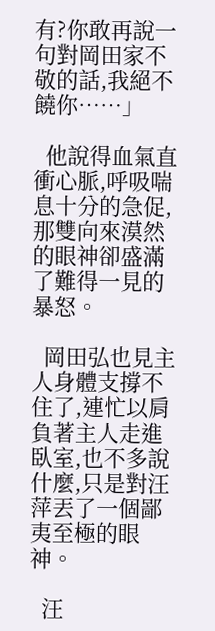有?你敢再說一句對岡田家不敬的話,我絕不饒你……」

  他說得血氣直衝心脈,呼吸喘息十分的急促,那雙向來漠然的眼神卻盛滿了難得一見的暴怒。

  岡田弘也見主人身體支撐不住了,連忙以肩負著主人走進臥室,也不多說什麼,只是對汪萍丟了一個鄙夷至極的眼神。

  汪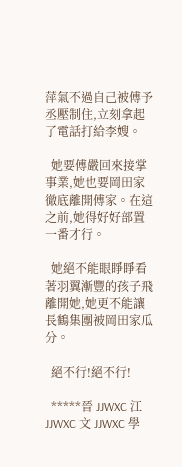萍氣不過自己被傅予丞壓制住,立刻拿起了電話打給李嫂。

  她要傅嚴回來接掌事業,她也要岡田家徹底離開傅家。在這之前,她得好好部置一番才行。

  她絕不能眼睜睜看著羽翼漸豐的孩子飛離開她,她更不能讓長鶴集團被岡田家瓜分。

  絕不行!絕不行!

  *****晉 JJWXC 江 JJWXC 文 JJWXC 學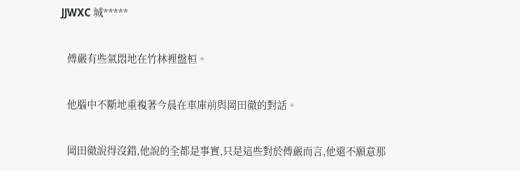JJWXC 城*****

  傅嚴有些氣悶地在竹林裡盤桓。

  他腦中不斷地重複著今晨在車庫前與岡田徹的對話。

  岡田徹說得沒錯,他說的全都是事實,只是這些對於傅嚴而言,他還不願意那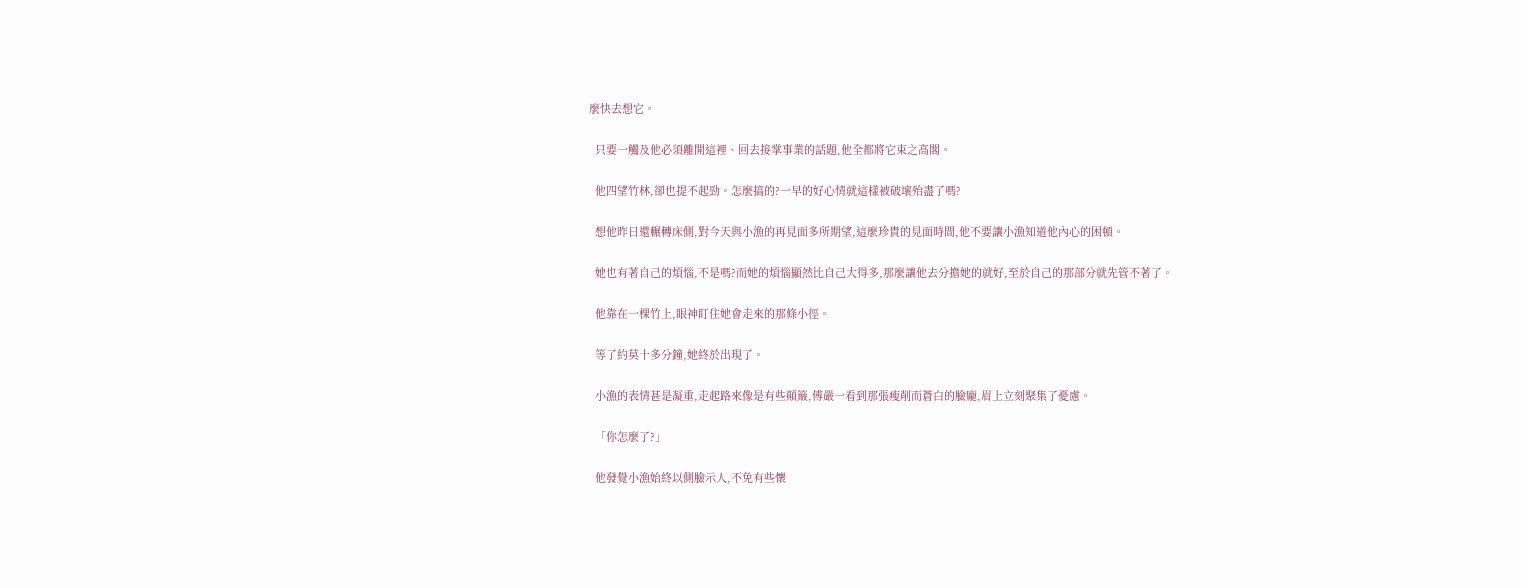麼快去想它。

  只要一觸及他必須離開這裡、回去接掌事業的話題,他全都將它束之高閣。

  他四望竹林,卻也提不起勁。怎麼搞的?一早的好心情就這樣被破壞殆盡了嗎?

  想他昨日還輾轉床側,對今天與小漁的再見面多所期望,這麼珍貴的見面時間,他不要讓小漁知道他內心的困頓。

  她也有著自己的煩惱,不是嗎?而她的煩惱顯然比自己大得多,那麼讓他去分擔她的就好,至於自己的那部分就先管不著了。

  他靠在一棵竹上,眼神盯住她會走來的那條小徑。

  等了約莫十多分鐘,她終於出現了。

  小漁的表情甚是凝重,走起路來像是有些顛簸,傅嚴一看到那張瘦削而蒼白的臉龐,眉上立刻聚集了憂慮。

  「你怎麼了?」

  他發覺小漁始終以側臉示人,不免有些懷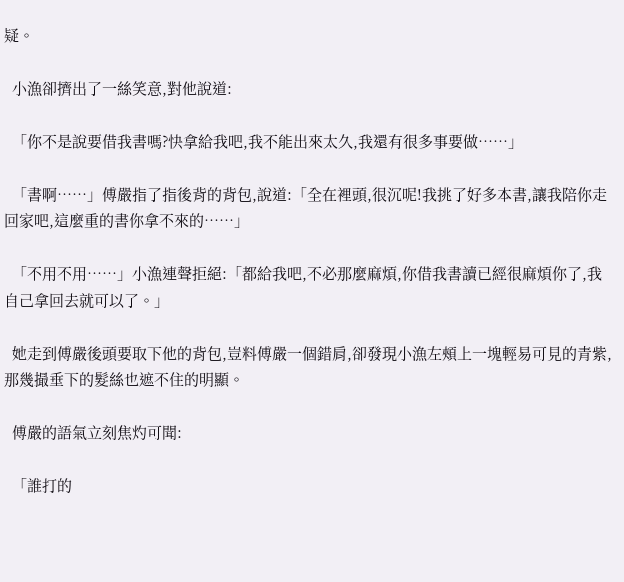疑。

  小漁卻擠出了一絲笑意,對他說道:

  「你不是說要借我書嗎?快拿給我吧,我不能出來太久,我還有很多事要做……」

  「書啊……」傅嚴指了指後背的背包,說道:「全在裡頭,很沉呢!我挑了好多本書,讓我陪你走回家吧,這麼重的書你拿不來的……」

  「不用不用……」小漁連聲拒絕:「都給我吧,不必那麼麻煩,你借我書讀已經很麻煩你了,我自己拿回去就可以了。」

  她走到傅嚴後頭要取下他的背包,豈料傅嚴一個錯肩,卻發現小漁左頰上一塊輕易可見的青紫,那幾撮垂下的髮絲也遮不住的明顯。

  傅嚴的語氣立刻焦灼可聞:

  「誰打的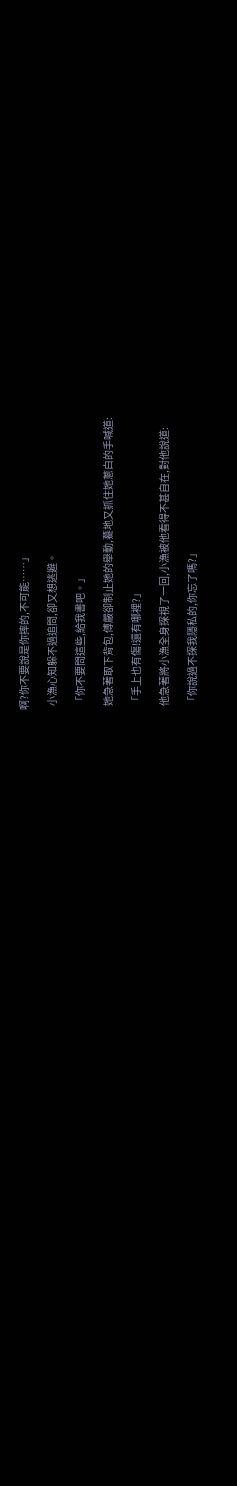啊?你不要說是你摔的,不可能……」

  小漁心知躲不過追問,卻又想逃避。

  「你不要問這些,給我書吧。」

  她急著取下背包,傅嚴卻制止她的舉動,驀地又抓住她蔥白的手喊道:

  「手上也有傷!還有哪裡?」

  他急著將小漁全身探視了一回,小漁被他看得不甚自在,對他說道:

  「你說過不探我隱私的,你忘了嗎?」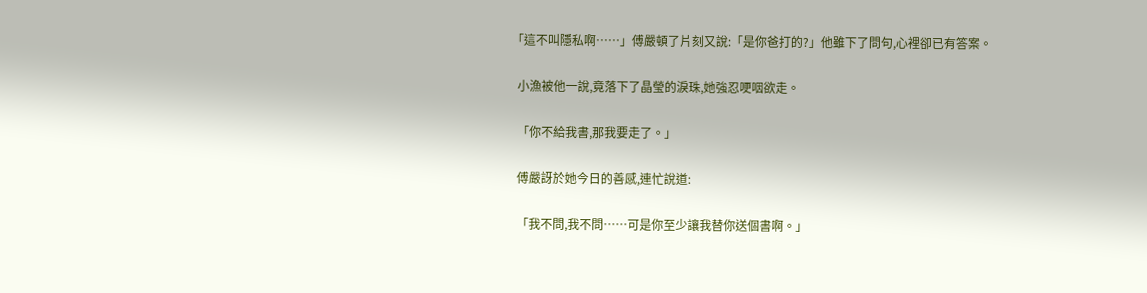「這不叫隱私啊……」傅嚴頓了片刻又說:「是你爸打的?」他雖下了問句,心裡卻已有答案。

  小漁被他一說,竟落下了晶瑩的淚珠,她強忍哽咽欲走。

  「你不給我書,那我要走了。」

  傅嚴訝於她今日的善感,連忙說道:

  「我不問,我不問……可是你至少讓我替你送個書啊。」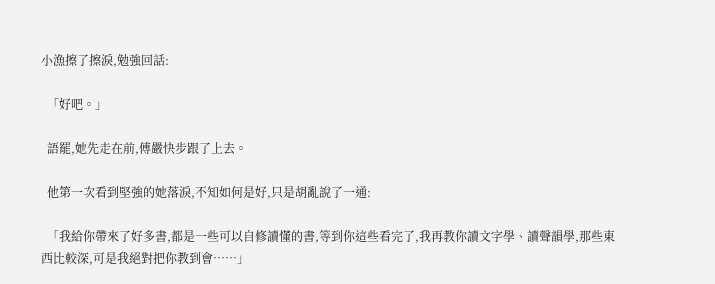小漁擦了擦淚,勉強回話:

  「好吧。」

  語罷,她先走在前,傅嚴快步跟了上去。

  他第一次看到堅強的她落淚,不知如何是好,只是胡亂說了一通:

  「我給你帶來了好多書,都是一些可以自修讀懂的書,等到你這些看完了,我再教你讀文字學、讀聲韻學,那些東西比較深,可是我絕對把你教到會……」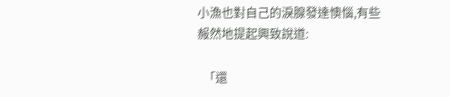小漁也對自己的淚腺發達懊惱,有些赧然地提起興致說道:

  「還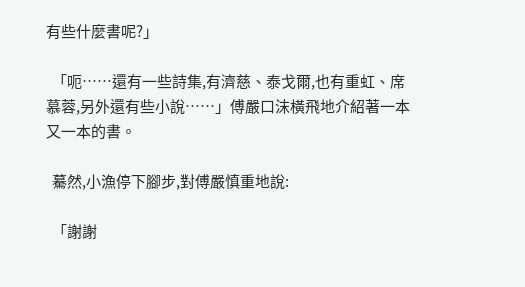有些什麼書呢?」

  「呃……還有一些詩集,有濟慈、泰戈爾,也有重虹、席慕蓉,另外還有些小說……」傅嚴口沫橫飛地介紹著一本又一本的書。

  驀然,小漁停下腳步,對傅嚴慎重地說:

  「謝謝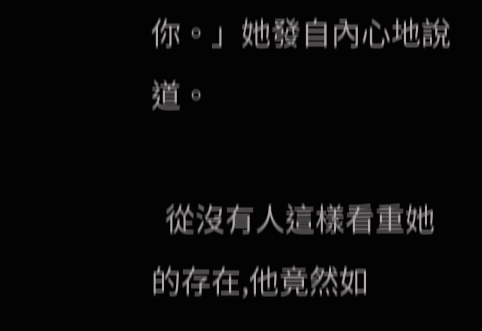你。」她發自內心地說道。

  從沒有人這樣看重她的存在,他竟然如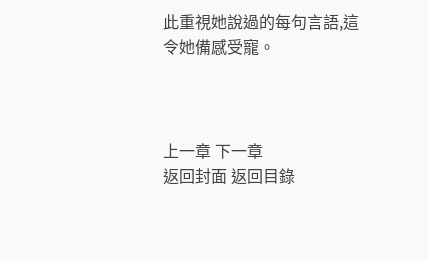此重視她說過的每句言語,這令她備感受寵。



上一章 下一章
返回封面 返回目錄